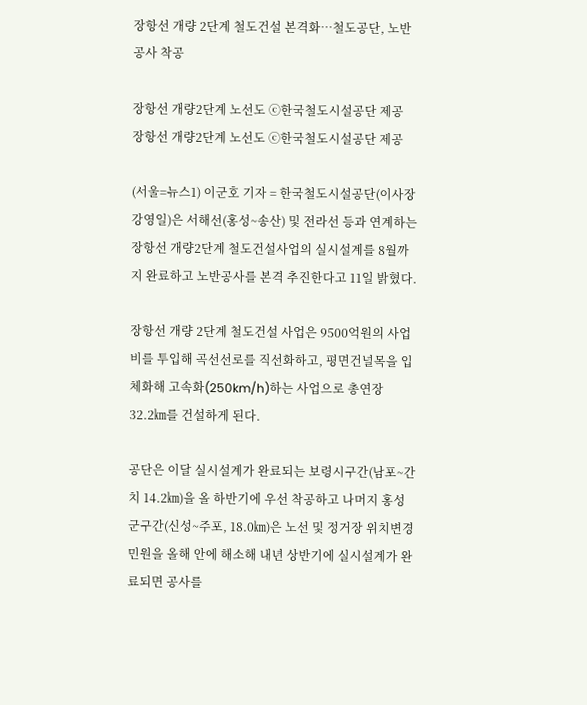장항선 개량 2단계 철도건설 본격화…철도공단, 노반공사 착공

장항선 개량2단계 노선도 ⓒ한국철도시설공단 제공
장항선 개량2단계 노선도 ⓒ한국철도시설공단 제공

(서울=뉴스1) 이군호 기자 = 한국철도시설공단(이사장 강영일)은 서해선(홍성~송산) 및 전라선 등과 연계하는 장항선 개량2단계 철도건설사업의 실시설계를 8월까지 완료하고 노반공사를 본격 추진한다고 11일 밝혔다.

장항선 개량 2단계 철도건설 사업은 9500억원의 사업비를 투입해 곡선선로를 직선화하고, 평면건널목을 입체화해 고속화(250km/h)하는 사업으로 총연장 32.2㎞를 건설하게 된다.

공단은 이달 실시설계가 완료되는 보령시구간(남포~간치 14.2㎞)을 올 하반기에 우선 착공하고 나머지 홍성군구간(신성~주포, 18.0㎞)은 노선 및 정거장 위치변경 민원을 올해 안에 해소해 내년 상반기에 실시설계가 완료되면 공사를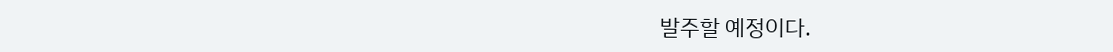발주할 예정이다.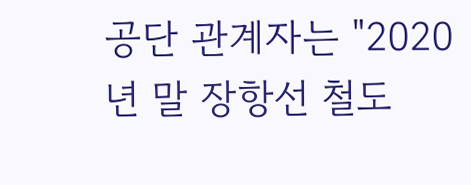공단 관계자는 "2020년 말 장항선 철도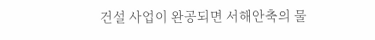건설 사업이 완공되면 서해안축의 물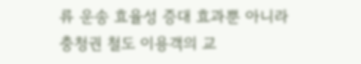류 운송 효율성 증대 효과뿐 아니라 충청권 철도 이용객의 교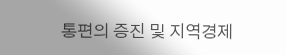통편의 증진 및 지역경제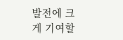발전에 크게 기여할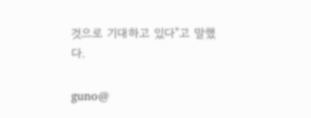것으로 기대하고 있다"고 말했다.

guno@